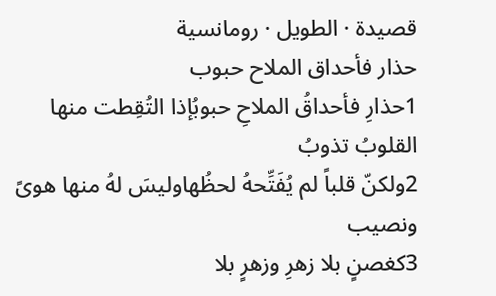قصيدة · الطويل · رومانسية
حذار فأحداق الملاح حبوب
1حذارِ فأحداقُ الملاحِ حبوبُإذا التُقِطت منها القلوبُ تذوبُ
2ولكنّ قلباً لم يُفَتِّحهُ لحظُهاوليسَ لهُ منها هوىً ونصيب
3كغصنٍ بلا زهرِ وزهرٍ بلا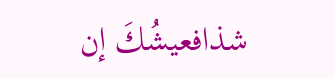شذافعيشُكَ إن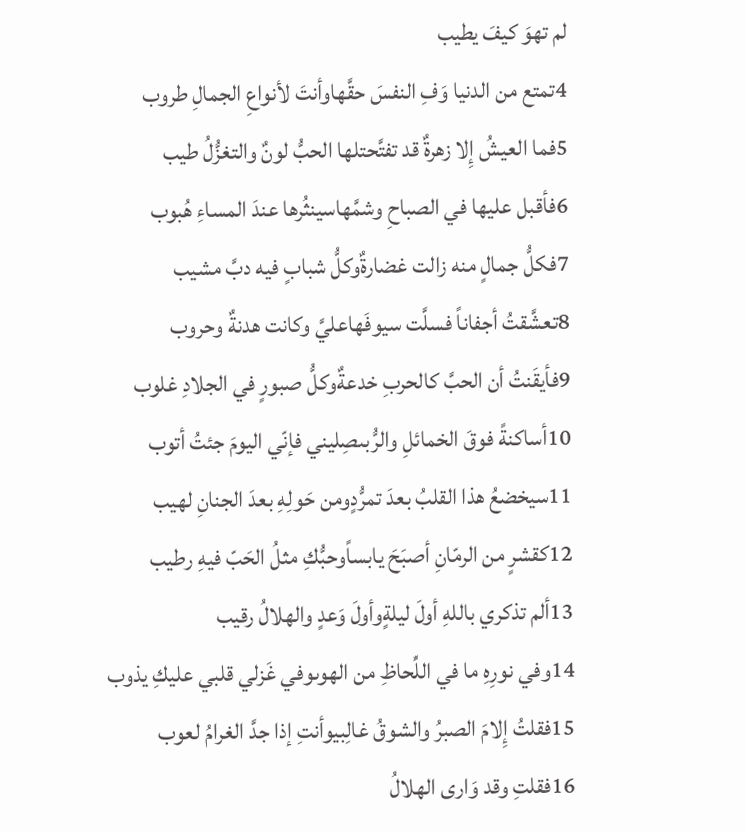لم تهوَ كيفَ يطيب
4تمتع من الدنيا وَفِ النفسَ حقَّهاوأنتَ لأنواعِ الجمالِ طروب
5فما العيشُ إِلا زهرةٌ قد تفتَّحتلها الحبُّ لونٌ والتغزُّلُ طيب
6فأقبل عليها في الصباحِ وشمَّهاسينثُرها عندَ المساءِ هُبوب
7فكلُّ جمالٍ منه زالت غضارةٌوكلُّ شبابٍ فيه دبَّ مشيب
8تعشَّقتُ أجفاناً فسلَّت سيوفَهاعليَّ وكانت هدنةٌ وحروب
9فأيقَنتُ أن الحبَّ كالحربِ خدعةٌوكلُّ صبورٍ في الجلادِ غلوب
10أساكنةً فوقَ الخمائلِ والرُّبىصِليني فإنّي اليومَ جئتُ أتوب
11سيخضعُ هذا القلبُ بعدَ تمرُّدٍومن حَولِهِ بعدَ الجنانِ لهيب
12كقشرٍ من الرمّانِ أصبَحَ يابساًوحبُّكِ مثلُ الحَبّ فيهِ رطيب
13ألم تذكري باللهِ أولَ ليلةٍوأولَ وَعدٍ والهلالُ رقيب
14وفي نورِهِ ما في اللِّحاظِ من الهوىوفي غَزلي قلبي عليكِ يذوب
15فقلتُ إِلامَ الصبرُ والشوقُ غالِبيوأنتِ إذا جدَّ الغرامُ لعوب
16فقلتِ وقد وَارى الهلالُ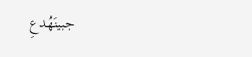جبينَهُدعِ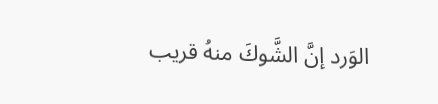الوَرد إنَّ الشَّوكَ منهُ قريب